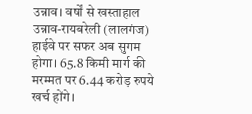उन्नाव। वर्षों से खस्ताहाल उन्नाव-रायबरेली (लालगंज) हाईवे पर सफर अब सुगम होगा। 65.8 किमी मार्ग की मरम्मत पर 6.44 करोड़ रुपये खर्च होंगे।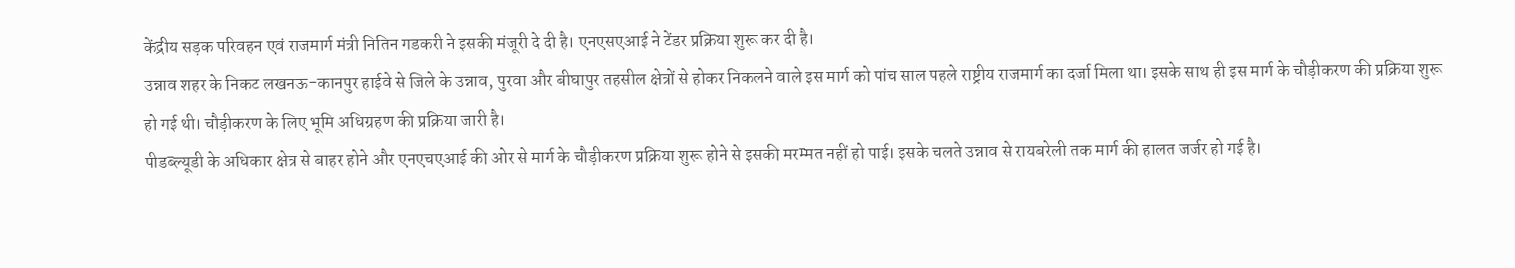केंद्रीय सड़क परिवहन एवं राजमार्ग मंत्री नितिन गडकरी ने इसकी मंजूरी दे दी है। एनएसएआई ने टेंडर प्रक्रिया शुरू कर दी है।
उन्नाव शहर के निकट लखनऊ-कानपुर हाईवे से जिले के उन्नाव, पुरवा और बीघापुर तहसील क्षेत्रों से होकर निकलने वाले इस मार्ग को पांच साल पहले राष्ट्रीय राजमार्ग का दर्जा मिला था। इसके साथ ही इस मार्ग के चौड़ीकरण की प्रक्रिया शुरू हो गई थी। चौड़ीकरण के लिए भूमि अधिग्रहण की प्रक्रिया जारी है।
पीडब्ल्यूडी के अधिकार क्षेत्र से बाहर होने और एनएचएआई की ओर से मार्ग के चौड़ीकरण प्रक्रिया शुरू होने से इसकी मरम्मत नहीं हो पाई। इसके चलते उन्नाव से रायबरेली तक मार्ग की हालत जर्जर हो गई है।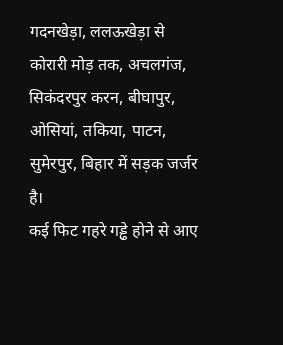गदनखेड़ा, ललऊखेड़ा से कोरारी मोड़ तक, अचलगंज, सिकंदरपुर करन, बीघापुर, ओसियां, तकिया, पाटन, सुमेरपुर, बिहार में सड़क जर्जर है।
कई फिट गहरे गड्ढे होने से आए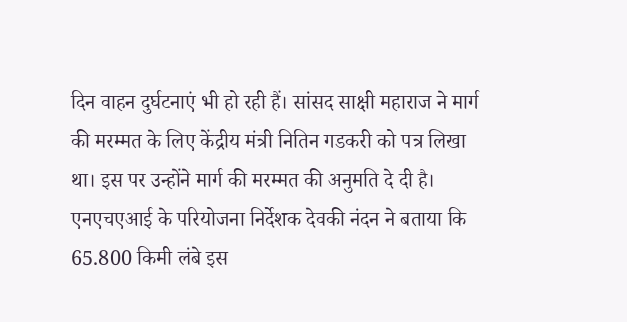दिन वाहन दुर्घटनाएं भी हो रही हैं। सांसद साक्षी महाराज ने मार्ग की मरम्मत के लिए केंद्रीय मंत्री नितिन गडकरी को पत्र लिखा था। इस पर उन्होंने मार्ग की मरम्मत की अनुमति दे दी है।
एनएचएआई के परियोजना निर्देशक देवकी नंदन ने बताया कि 65.800 किमी लंबे इस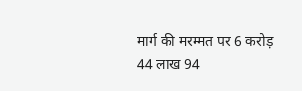मार्ग की मरम्मत पर 6 करोड़ 44 लाख 94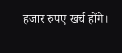हजार रुपए खर्च होंगे।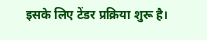इसके लिए टेंडर प्रक्रिया शुरू है।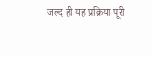जल्द ही यह प्रक्रिया पूरी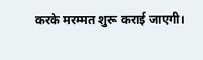करके मरम्मत शुरू कराई जाएगी।